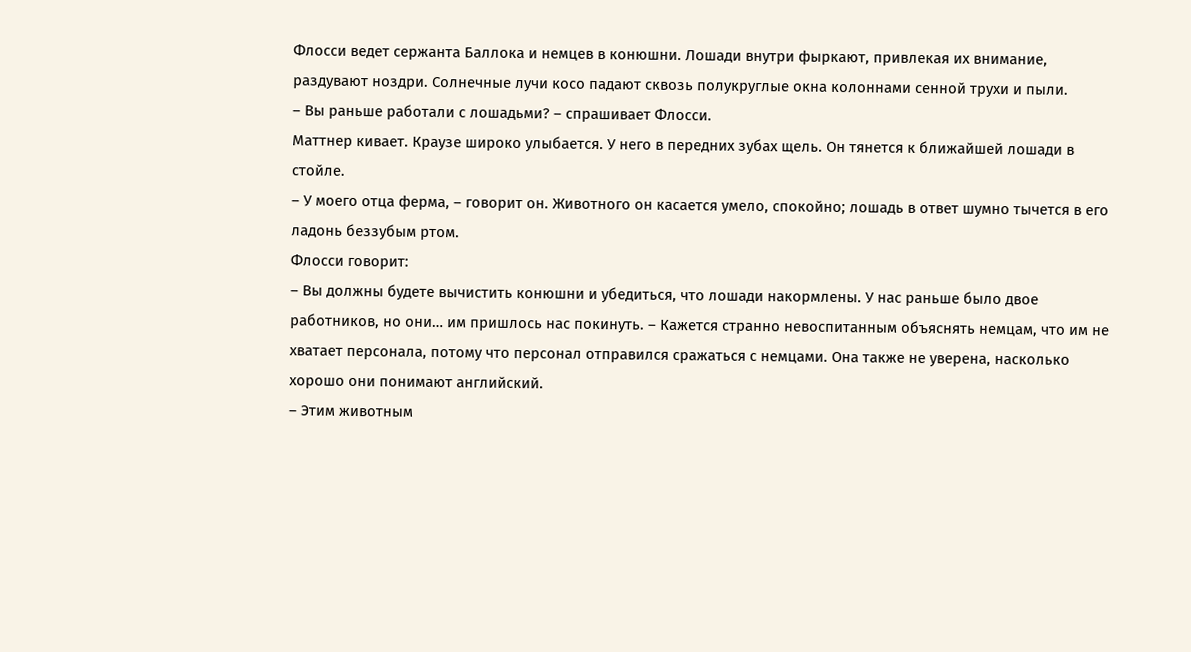Флосси ведет сержанта Баллока и немцев в конюшни. Лошади внутри фыркают, привлекая их внимание, раздувают ноздри. Солнечные лучи косо падают сквозь полукруглые окна колоннами сенной трухи и пыли.
– Вы раньше работали с лошадьми? – спрашивает Флосси.
Маттнер кивает. Краузе широко улыбается. У него в передних зубах щель. Он тянется к ближайшей лошади в стойле.
– У моего отца ферма, – говорит он. Животного он касается умело, спокойно; лошадь в ответ шумно тычется в его ладонь беззубым ртом.
Флосси говорит:
– Вы должны будете вычистить конюшни и убедиться, что лошади накормлены. У нас раньше было двое работников, но они… им пришлось нас покинуть. – Кажется странно невоспитанным объяснять немцам, что им не хватает персонала, потому что персонал отправился сражаться с немцами. Она также не уверена, насколько хорошо они понимают английский.
– Этим животным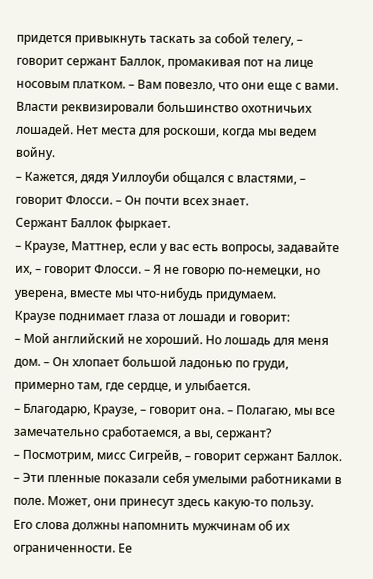придется привыкнуть таскать за собой телегу, – говорит сержант Баллок, промакивая пот на лице носовым платком. – Вам повезло, что они еще с вами. Власти реквизировали большинство охотничьих лошадей. Нет места для роскоши, когда мы ведем войну.
– Кажется, дядя Уиллоуби общался с властями, – говорит Флосси. – Он почти всех знает.
Сержант Баллок фыркает.
– Краузе, Маттнер, если у вас есть вопросы, задавайте их, – говорит Флосси. – Я не говорю по-немецки, но уверена, вместе мы что-нибудь придумаем.
Краузе поднимает глаза от лошади и говорит:
– Мой английский не хороший. Но лошадь для меня дом. – Он хлопает большой ладонью по груди, примерно там, где сердце, и улыбается.
– Благодарю, Краузе, – говорит она. – Полагаю, мы все замечательно сработаемся, а вы, сержант?
– Посмотрим, мисс Сигрейв, – говорит сержант Баллок. – Эти пленные показали себя умелыми работниками в поле. Может, они принесут здесь какую-то пользу.
Его слова должны напомнить мужчинам об их ограниченности. Ее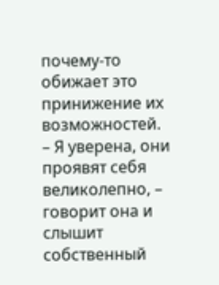почему-то обижает это принижение их возможностей.
– Я уверена, они проявят себя великолепно, – говорит она и слышит собственный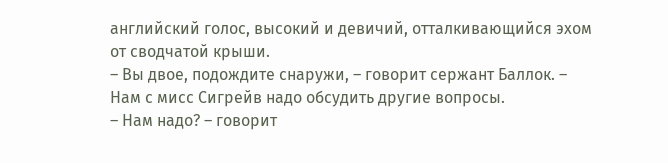английский голос, высокий и девичий, отталкивающийся эхом от сводчатой крыши.
– Вы двое, подождите снаружи, – говорит сержант Баллок. – Нам с мисс Сигрейв надо обсудить другие вопросы.
– Нам надо? – говорит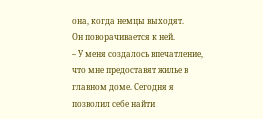она, когда немцы выходят.
Он поворачивается к ней.
– У меня создалось впечатление, что мне предоставят жилье в главном доме. Сегодня я позволил себе найти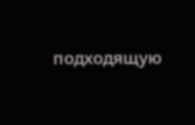подходящую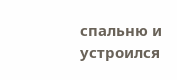спальню и устроился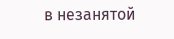в незанятой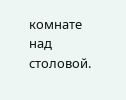комнате над столовой.